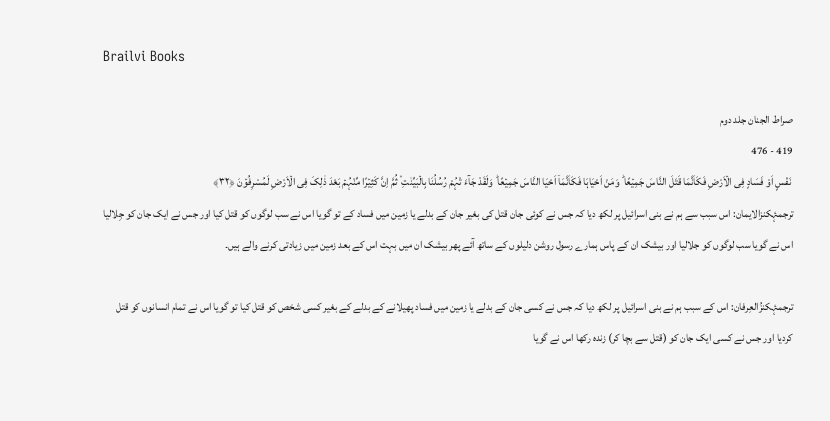Brailvi Books

صراط الجنان جلد دوم
419 - 476
 نَفْسٍ اَوْ فَسَادٍ فِی الۡاَرْضِ فَکَاَنَّمَا قَتَلَ النَّاسَ جَمِیۡعًا ؕ وَمَنْ اَحْیَاہَا فَکَاَنَّمَاۤ اَحْیَا النَّاسَ جَمِیۡعًا ؕ وَلَقَدْ جَآءَ تْہُمْ رُسُلُنَا بِالۡبَیِّنٰتِ ۫ ثُمَّ اِنَّ کَثِیۡرًا مِّنْہُمۡ بَعْدَ ذٰلِکَ فِی الۡاَرْضِ لَمُسْرِفُوۡنَ ﴿۳۲﴾
ترجمۂکنزالایمان: اس سبب سے ہم نے بنی اسرائیل پر لکھ دیا کہ جس نے کوئی جان قتل کی بغیر جان کے بدلے یا زمین میں فساد کے تو گویا اس نے سب لوگوں کو قتل کیا اور جس نے ایک جان کو جِلالیا اس نے گویا سب لوگوں کو جلالیا اور بیشک ان کے پاس ہمارے رسول روشن دلیلوں کے ساتھ آئے پھر بیشک ان میں بہت اس کے بعد زمین میں زیادتی کرنے والے ہیں۔

ترجمۂکنزُالعِرفان: اس کے سبب ہم نے بنی اسرائیل پر لکھ دیا کہ جس نے کسی جان کے بدلے یا زمین میں فساد پھیلانے کے بدلے کے بغیر کسی شخص کو قتل کیا تو گویا اس نے تمام انسانوں کو قتل کردیا اور جس نے کسی ایک جان کو (قتل سے بچا کر) زندہ رکھا اس نے گویا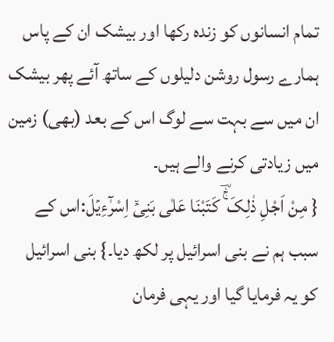تمام انسانوں کو زندہ رکھا اور بیشک ان کے پاس ہمارے رسول روشن دلیلوں کے ساتھ آئے پھر بیشک ان میں سے بہت سے لوگ اس کے بعد (بھی) زمین میں زیادتی کرنے والے ہیں۔
{ مِنْ اَجْلِ ذٰلِکَ ۚۛؔ کَتَبْنَا عَلٰی بَنِیۡۤ اِسْرٰٓءِیۡلَ:اس کے سبب ہم نے بنی اسرائیل پر لکھ دیا۔} بنی اسرائیل کو یہ فرمایا گیا اور یہی فرمان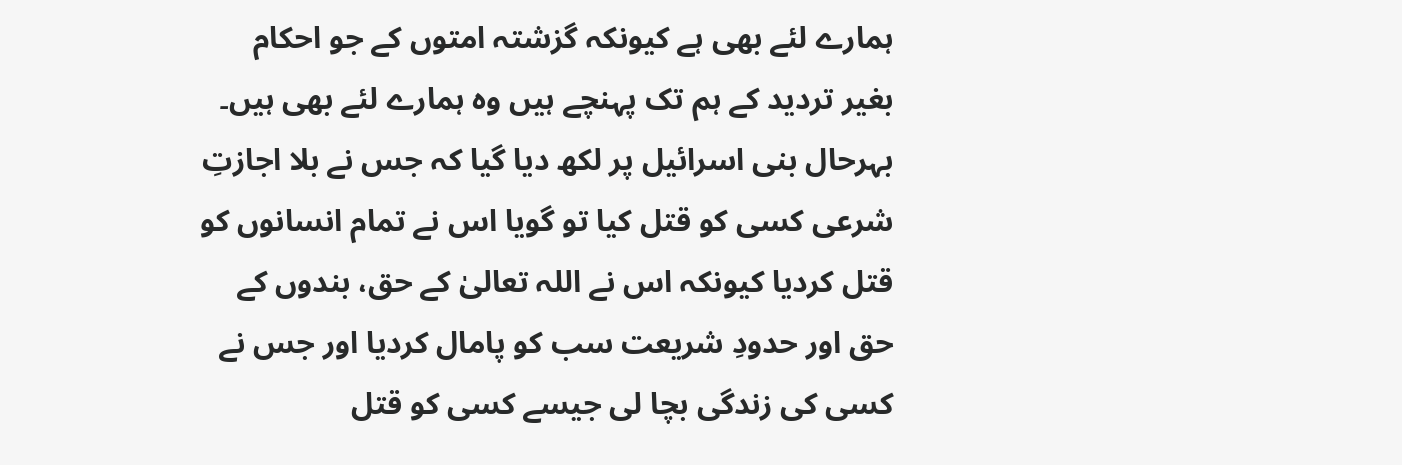ہمارے لئے بھی ہے کیونکہ گزشتہ امتوں کے جو احکام بغیر تردید کے ہم تک پہنچے ہیں وہ ہمارے لئے بھی ہیں۔ بہرحال بنی اسرائیل پر لکھ دیا گیا کہ جس نے بلا اجازتِ شرعی کسی کو قتل کیا تو گویا اس نے تمام انسانوں کو قتل کردیا کیونکہ اس نے اللہ تعالیٰ کے حق، بندوں کے حق اور حدودِ شریعت سب کو پامال کردیا اور جس نے کسی کی زندگی بچا لی جیسے کسی کو قتل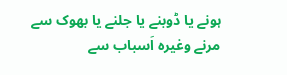ہونے یا ڈوبنے یا جلنے یا بھوک سے مرنے وغیرہ اَسباب سے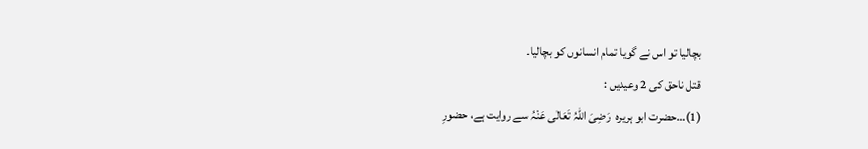بچالیا تو اس نے گویا تمام انسانوں کو بچالیا۔
قتل ناحق کی 2 وعیدیں :
(1)…حضرت ابو ہریرہ  رَضِیَ اللہُ تَعَالٰی عَنْہُ سے روایت ہے، حضورِ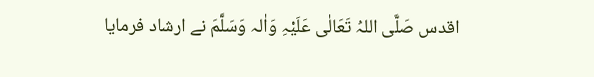اقدس صَلَّی اللہُ تَعَالٰی عَلَیْہِ وَاٰلہ وَسَلَّمَ نے ارشاد فرمایا